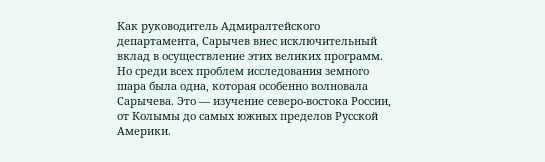Как руководитель Адмиралтейского департамента, Сарычев внес исключительный вклад в осуществление этих великих программ.
Но среди всех проблем исследования земного шара была одна, которая особенно волновала Сарычева. Это — изучение северо-востока России, от Колымы до самых южных пределов Русской Америки.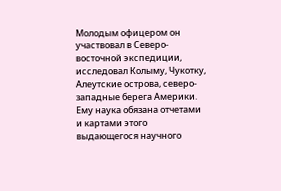Молодым офицером он участвовал в Северо-восточной экспедиции, исследовал Колыму, Чукотку, Алеутские острова, северо-западные берега Америки. Ему наука обязана отчетами и картами этого выдающегося научного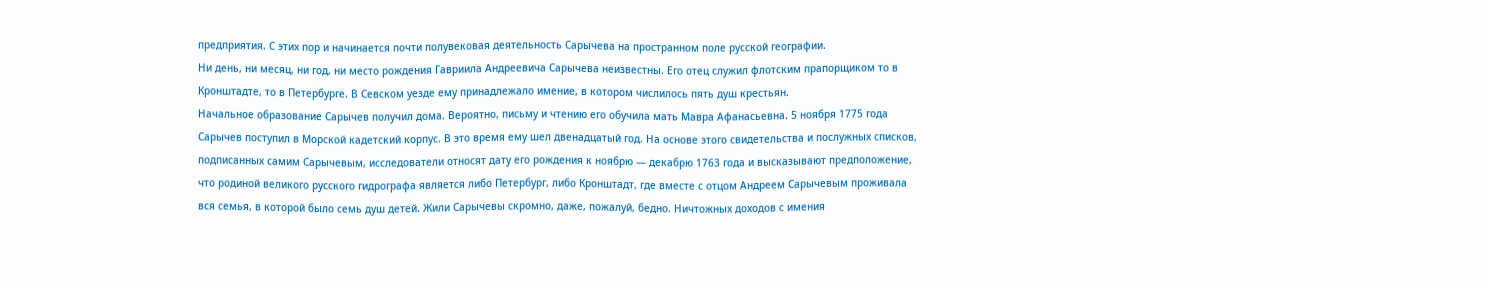предприятия. С этих пор и начинается почти полувековая деятельность Сарычева на пространном поле русской географии.
Ни день, ни месяц, ни год, ни место рождения Гавриила Андреевича Сарычева неизвестны. Его отец служил флотским прапорщиком то в Кронштадте, то в Петербурге. В Севском уезде ему принадлежало имение, в котором числилось пять душ крестьян.
Начальное образование Сарычев получил дома. Вероятно, письму и чтению его обучила мать Мавра Афанасьевна. 5 ноября 1775 года Сарычев поступил в Морской кадетский корпус. В это время ему шел двенадцатый год. На основе этого свидетельства и послужных списков, подписанных самим Сарычевым, исследователи относят дату его рождения к ноябрю — декабрю 1763 года и высказывают предположение, что родиной великого русского гидрографа является либо Петербург, либо Кронштадт, где вместе с отцом Андреем Сарычевым проживала вся семья, в которой было семь душ детей. Жили Сарычевы скромно, даже, пожалуй, бедно. Ничтожных доходов с имения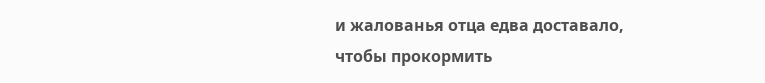и жалованья отца едва доставало, чтобы прокормить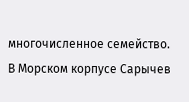многочисленное семейство.
В Морском корпусе Сарычев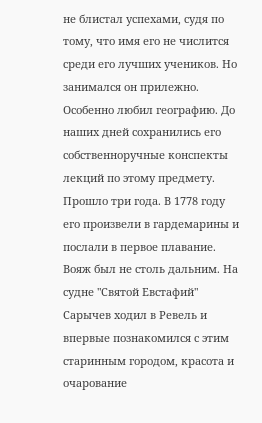не блистал успехами, судя по тому, что имя его не числится среди его лучших учеников. Но занимался он прилежно. Особенно любил географию. До наших дней сохранились его собственноручные конспекты лекций по этому предмету.
Прошло три года. В 1778 году его произвели в гардемарины и послали в первое плавание. Вояж был не столь дальним. На судне "Святой Евстафий" Сарычев ходил в Ревель и впервые познакомился с этим старинным городом, красота и очарование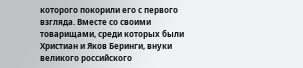которого покорили его с первого взгляда. Вместе со своими товарищами, среди которых были Христиан и Яков Беринги, внуки великого российского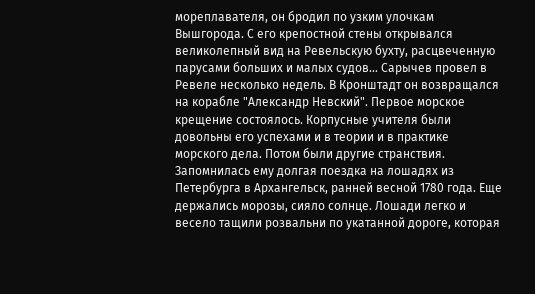мореплавателя, он бродил по узким улочкам Вышгорода. С его крепостной стены открывался великолепный вид на Ревельскую бухту, расцвеченную парусами больших и малых судов… Сарычев провел в Ревеле несколько недель. В Кронштадт он возвращался на корабле "Александр Невский". Первое морское крещение состоялось. Корпусные учителя были довольны его успехами и в теории и в практике морского дела. Потом были другие странствия. Запомнилась ему долгая поездка на лошадях из Петербурга в Архангельск, ранней весной 1780 года. Еще держались морозы, сияло солнце. Лошади легко и весело тащили розвальни по укатанной дороге, которая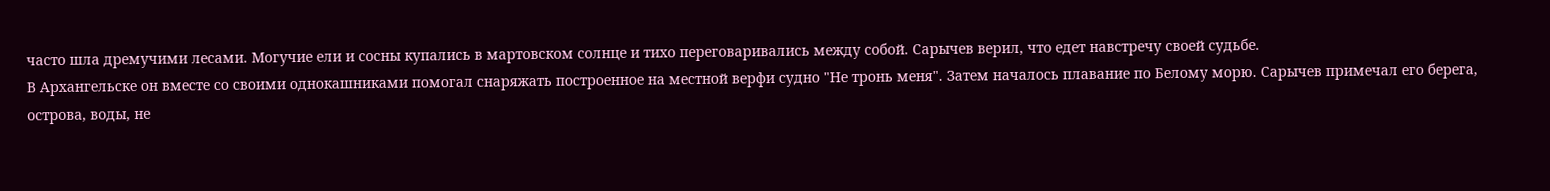часто шла дремучими лесами. Могучие ели и сосны купались в мартовском солнце и тихо переговаривались между собой. Сарычев верил, что едет навстречу своей судьбе.
В Архангельске он вместе со своими однокашниками помогал снаряжать построенное на местной верфи судно "Не тронь меня". Затем началось плавание по Белому морю. Сарычев примечал его берега, острова, воды, не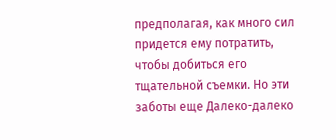предполагая, как много сил придется ему потратить, чтобы добиться его тщательной съемки. Но эти заботы еще Далеко-далеко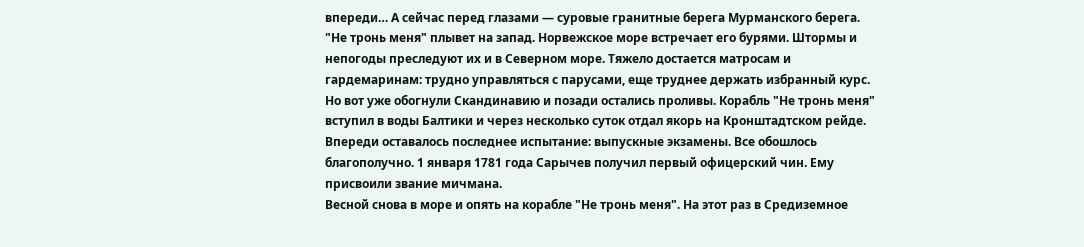впереди… А сейчас перед глазами — суровые гранитные берега Мурманского берега. "Не тронь меня" плывет на запад. Норвежское море встречает его бурями. Штормы и непогоды преследуют их и в Северном море. Тяжело достается матросам и гардемаринам: трудно управляться с парусами, еще труднее держать избранный курс. Но вот уже обогнули Скандинавию и позади остались проливы. Корабль "Не тронь меня" вступил в воды Балтики и через несколько суток отдал якорь на Кронштадтском рейде. Впереди оставалось последнее испытание: выпускные экзамены. Все обошлось благополучно. 1 января 1781 года Сарычев получил первый офицерский чин. Ему присвоили звание мичмана.
Весной снова в море и опять на корабле "Не тронь меня". На этот раз в Средиземное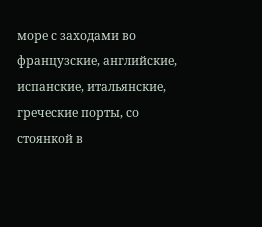море с заходами во французские, английские, испанские, итальянские, греческие порты, со стоянкой в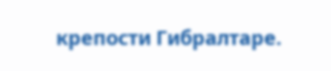крепости Гибралтаре.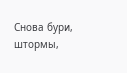Снова бури, штормы,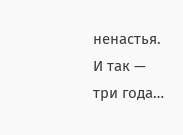ненастья. И так — три года…